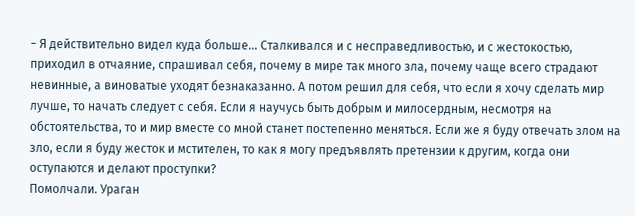− Я действительно видел куда больше… Сталкивался и с несправедливостью, и с жестокостью, приходил в отчаяние, спрашивал себя, почему в мире так много зла, почему чаще всего страдают невинные, а виноватые уходят безнаказанно. А потом решил для себя, что если я хочу сделать мир лучше, то начать следует с себя. Если я научусь быть добрым и милосердным, несмотря на обстоятельства, то и мир вместе со мной станет постепенно меняться. Если же я буду отвечать злом на зло, если я буду жесток и мстителен, то как я могу предъявлять претензии к другим, когда они оступаются и делают проступки?
Помолчали. Ураган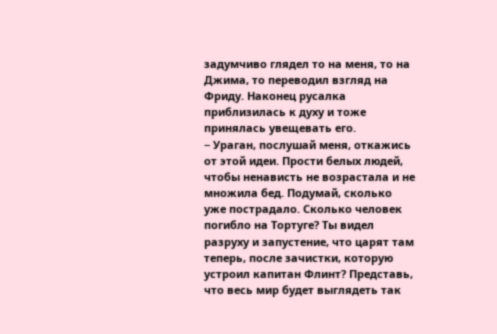задумчиво глядел то на меня, то на Джима, то переводил взгляд на Фриду. Наконец русалка приблизилась к духу и тоже принялась увещевать его.
− Ураган, послушай меня, откажись от этой идеи. Прости белых людей, чтобы ненависть не возрастала и не множила бед. Подумай, сколько уже пострадало. Сколько человек погибло на Тортуге? Ты видел разруху и запустение, что царят там теперь, после зачистки, которую устроил капитан Флинт? Представь, что весь мир будет выглядеть так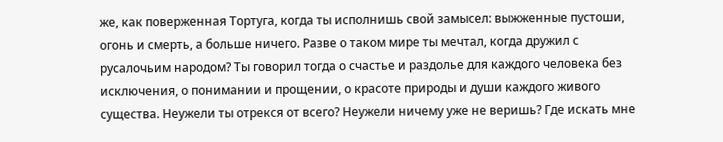же, как поверженная Тортуга, когда ты исполнишь свой замысел: выжженные пустоши, огонь и смерть, а больше ничего. Разве о таком мире ты мечтал, когда дружил с русалочьим народом? Ты говорил тогда о счастье и раздолье для каждого человека без исключения, о понимании и прощении, о красоте природы и души каждого живого существа. Неужели ты отрекся от всего? Неужели ничему уже не веришь? Где искать мне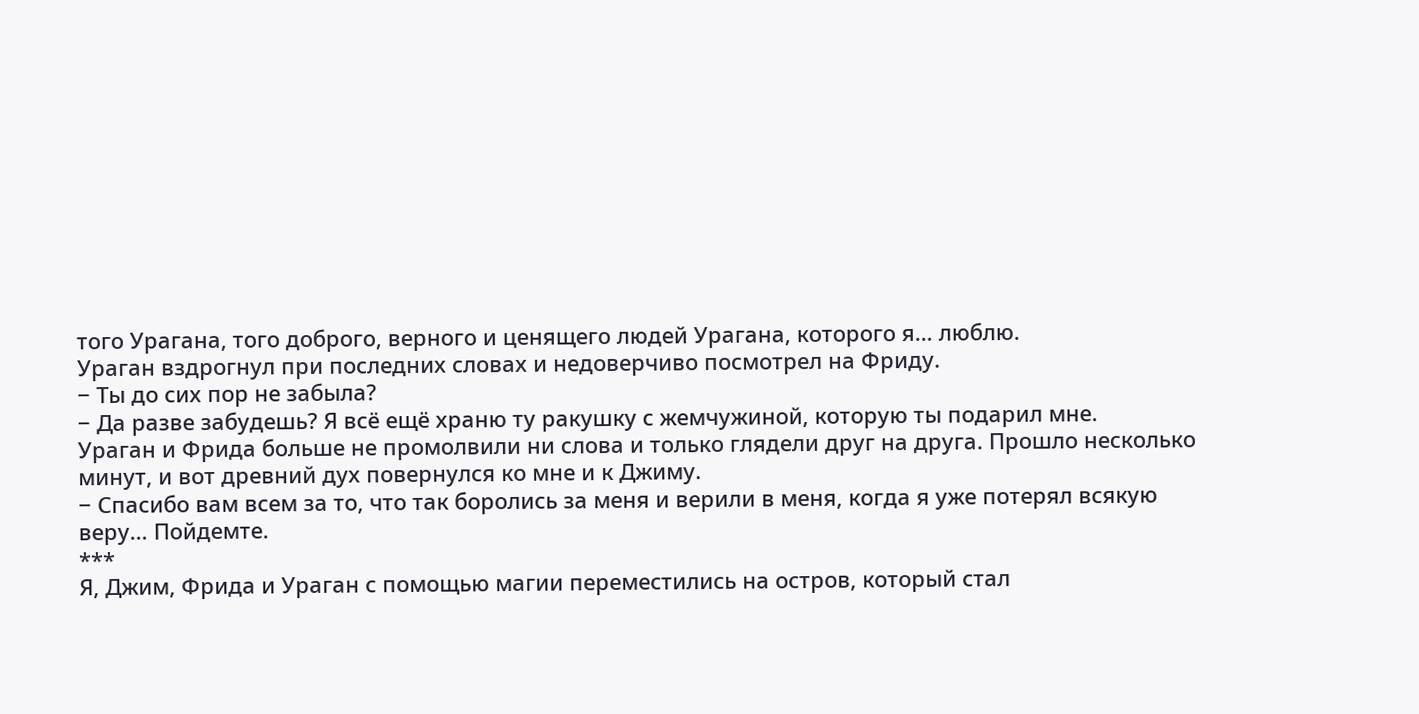того Урагана, того доброго, верного и ценящего людей Урагана, которого я… люблю.
Ураган вздрогнул при последних словах и недоверчиво посмотрел на Фриду.
− Ты до сих пор не забыла?
− Да разве забудешь? Я всё ещё храню ту ракушку с жемчужиной, которую ты подарил мне.
Ураган и Фрида больше не промолвили ни слова и только глядели друг на друга. Прошло несколько минут, и вот древний дух повернулся ко мне и к Джиму.
− Спасибо вам всем за то, что так боролись за меня и верили в меня, когда я уже потерял всякую веру… Пойдемте.
***
Я, Джим, Фрида и Ураган с помощью магии переместились на остров, который стал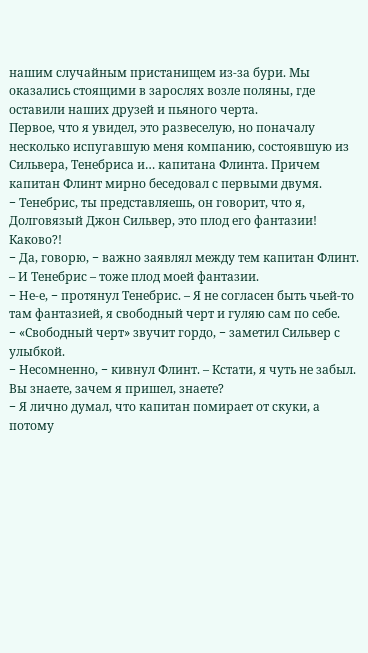нашим случайным пристанищем из-за бури. Мы оказались стоящими в зарослях возле поляны, где оставили наших друзей и пьяного черта.
Первое, что я увидел, это развеселую, но поначалу несколько испугавшую меня компанию, состоявшую из Сильвера, Тенебриса и… капитана Флинта. Причем капитан Флинт мирно беседовал с первыми двумя.
− Тенебрис, ты представляешь, он говорит, что я, Долговязый Джон Сильвер, это плод его фантазии! Каково?!
− Да, говорю, − важно заявлял между тем капитан Флинт. – И Тенебрис – тоже плод моей фантазии.
− Не-е, − протянул Тенебрис. – Я не согласен быть чьей-то там фантазией, я свободный черт и гуляю сам по себе.
− «Свободный черт» звучит гордо, − заметил Сильвер с улыбкой.
− Несомненно, − кивнул Флинт. – Кстати, я чуть не забыл. Вы знаете, зачем я пришел, знаете?
− Я лично думал, что капитан помирает от скуки, а потому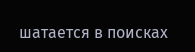шатается в поисках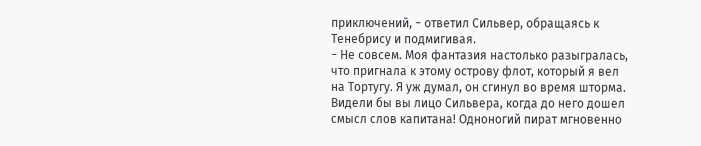приключений, − ответил Сильвер, обращаясь к Тенебрису и подмигивая.
− Не совсем. Моя фантазия настолько разыгралась, что пригнала к этому острову флот, который я вел на Тортугу. Я уж думал, он сгинул во время шторма.
Видели бы вы лицо Сильвера, когда до него дошел смысл слов капитана! Одноногий пират мгновенно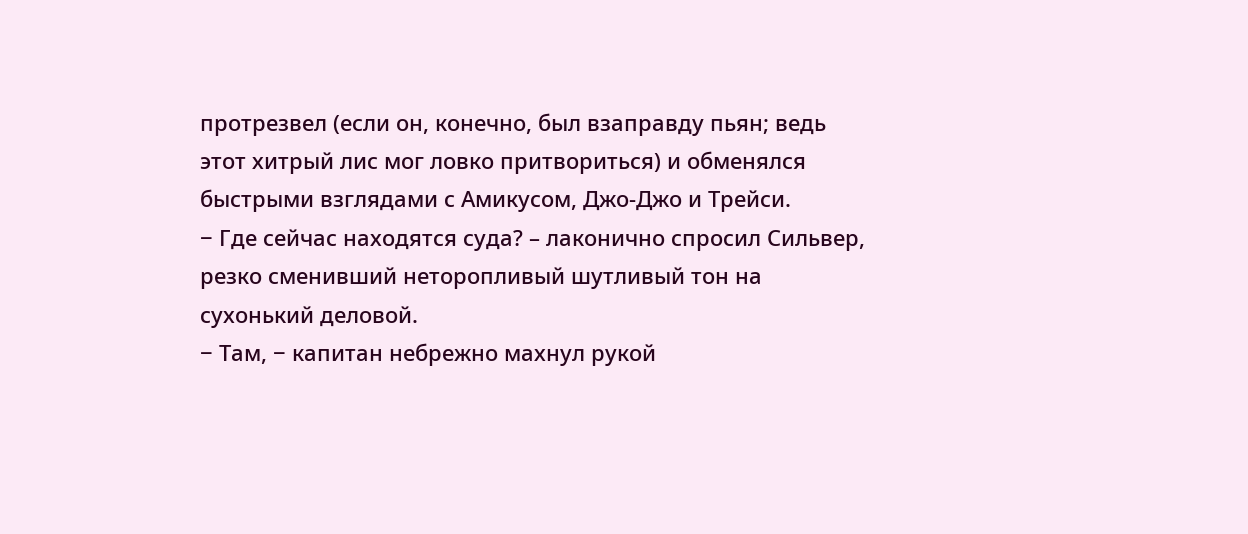протрезвел (если он, конечно, был взаправду пьян; ведь этот хитрый лис мог ловко притвориться) и обменялся быстрыми взглядами с Амикусом, Джо-Джо и Трейси.
− Где сейчас находятся суда? – лаконично спросил Сильвер, резко сменивший неторопливый шутливый тон на сухонький деловой.
− Там, − капитан небрежно махнул рукой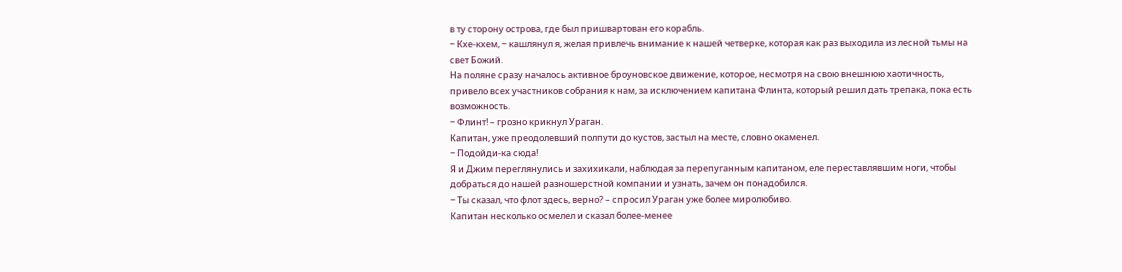в ту сторону острова, где был пришвартован его корабль.
− Кхе-кхем, − кашлянул я, желая привлечь внимание к нашей четверке, которая как раз выходила из лесной тьмы на свет Божий.
На поляне сразу началось активное броуновское движение, которое, несмотря на свою внешнюю хаотичность, привело всех участников собрания к нам, за исключением капитана Флинта, который решил дать трепака, пока есть возможность.
− Флинт! – грозно крикнул Ураган.
Капитан, уже преодолевший полпути до кустов, застыл на месте, словно окаменел.
− Подойди-ка сюда!
Я и Джим переглянулись и захихикали, наблюдая за перепуганным капитаном, еле переставлявшим ноги, чтобы добраться до нашей разношерстной компании и узнать, зачем он понадобился.
− Ты сказал, что флот здесь, верно? – спросил Ураган уже более миролюбиво.
Капитан несколько осмелел и сказал более-менее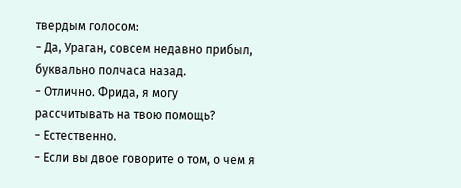твердым голосом:
− Да, Ураган, совсем недавно прибыл, буквально полчаса назад.
− Отлично. Фрида, я могу рассчитывать на твою помощь?
− Естественно.
− Если вы двое говорите о том, о чем я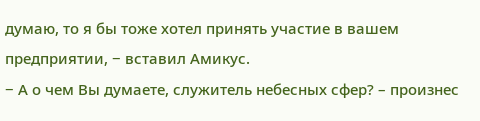думаю, то я бы тоже хотел принять участие в вашем предприятии, − вставил Амикус.
− А о чем Вы думаете, служитель небесных сфер? – произнес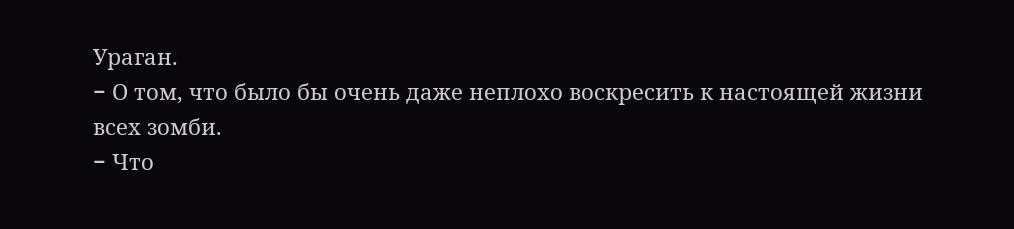Ураган.
− О том, что было бы очень даже неплохо воскресить к настоящей жизни всех зомби.
− Что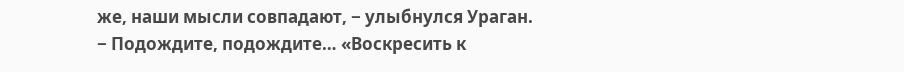же, наши мысли совпадают, − улыбнулся Ураган.
− Подождите, подождите… «Воскресить к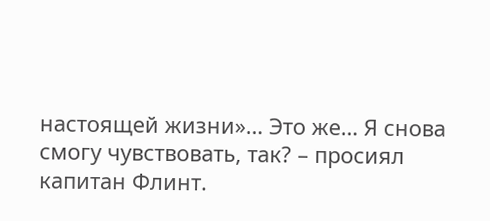настоящей жизни»… Это же… Я снова смогу чувствовать, так? – просиял капитан Флинт.